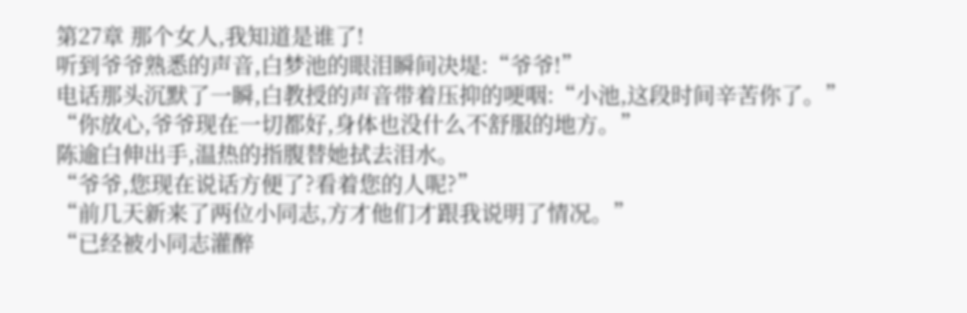第27章 那个女人,我知道是谁了!
听到爷爷熟悉的声音,白梦池的眼泪瞬间决堤:“爷爷!”
电话那头沉默了一瞬,白教授的声音带着压抑的哽咽:“小池,这段时间辛苦你了。”
“你放心,爷爷现在一切都好,身体也没什么不舒服的地方。”
陈逾白伸出手,温热的指腹替她拭去泪水。
“爷爷,您现在说话方便了?看着您的人呢?”
“前几天新来了两位小同志,方才他们才跟我说明了情况。”
“已经被小同志灌醉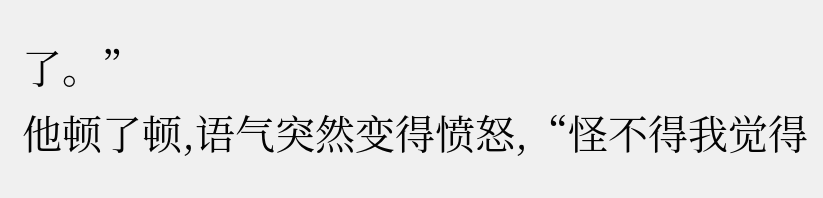了。”
他顿了顿,语气突然变得愤怒,“怪不得我觉得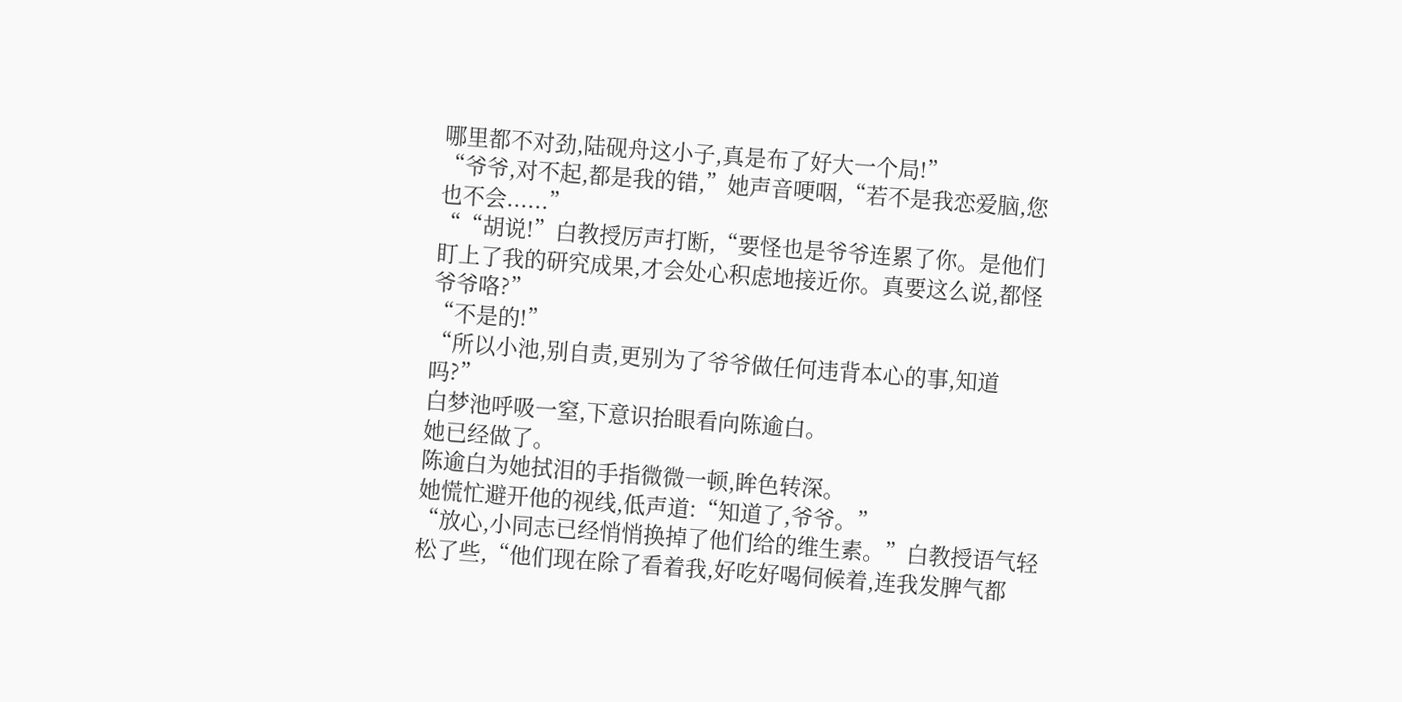哪里都不对劲,陆砚舟这小子,真是布了好大一个局!”
“爷爷,对不起,都是我的错,”她声音哽咽,“若不是我恋爱脑,您也不会......”
““胡说!”白教授厉声打断,“要怪也是爷爷连累了你。是他们盯上了我的研究成果,才会处心积虑地接近你。真要这么说,都怪爷爷咯?”
“不是的!”
“所以小池,别自责,更别为了爷爷做任何违背本心的事,知道吗?”
白梦池呼吸一窒,下意识抬眼看向陈逾白。
她已经做了。
陈逾白为她拭泪的手指微微一顿,眸色转深。
她慌忙避开他的视线,低声道:“知道了,爷爷。”
“放心,小同志已经悄悄换掉了他们给的维生素。”白教授语气轻松了些,“他们现在除了看着我,好吃好喝伺候着,连我发脾气都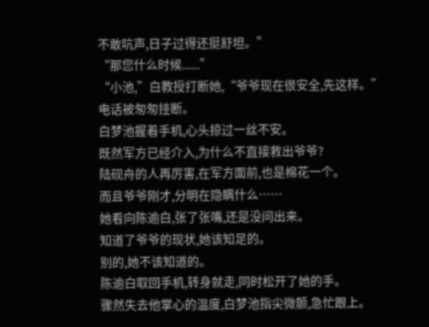不敢吭声,日子过得还挺舒坦。”
“那您什么时候......”
“小池,”白教授打断她,“爷爷现在很安全,先这样。”
电话被匆匆挂断。
白梦池握着手机,心头掠过一丝不安。
既然军方已经介入,为什么不直接救出爷爷?
陆砚舟的人再厉害,在军方面前,也是棉花一个。
而且爷爷刚才,分明在隐瞒什么……
她看向陈逾白,张了张嘴,还是没问出来。
知道了爷爷的现状,她该知足的。
别的,她不该知道的。
陈逾白取回手机,转身就走,同时松开了她的手。
骤然失去他掌心的温度,白梦池指尖微颤,急忙跟上。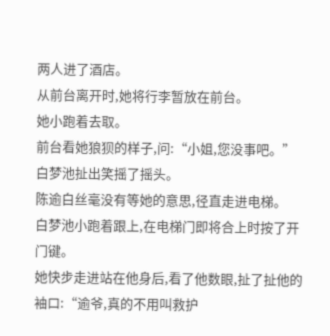两人进了酒店。
从前台离开时,她将行李暂放在前台。
她小跑着去取。
前台看她狼狈的样子,问:“小姐,您没事吧。”
白梦池扯出笑摇了摇头。
陈逾白丝毫没有等她的意思,径直走进电梯。
白梦池小跑着跟上,在电梯门即将合上时按了开门键。
她快步走进站在他身后,看了他数眼,扯了扯他的袖口:“逾爷,真的不用叫救护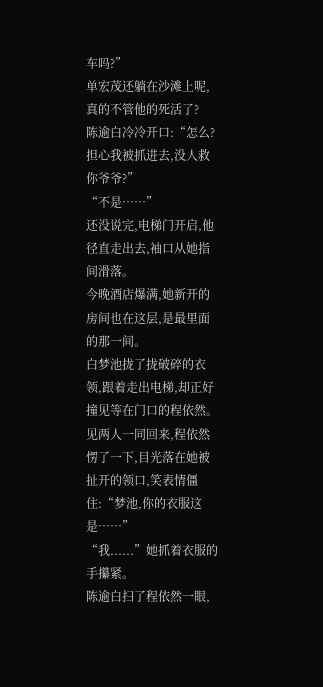车吗?”
单宏茂还躺在沙滩上呢,真的不管他的死活了?
陈逾白冷冷开口:“怎么?担心我被抓进去,没人救你爷爷?”
“不是……”
还没说完,电梯门开启,他径直走出去,袖口从她指间滑落。
今晚酒店爆满,她新开的房间也在这层,是最里面的那一间。
白梦池拢了拢破碎的衣领,跟着走出电梯,却正好撞见等在门口的程依然。
见两人一同回来,程依然愣了一下,目光落在她被扯开的领口,笑表情僵住:“梦池,你的衣服这是……”
“我......”她抓着衣服的手攥紧。
陈逾白扫了程依然一眼,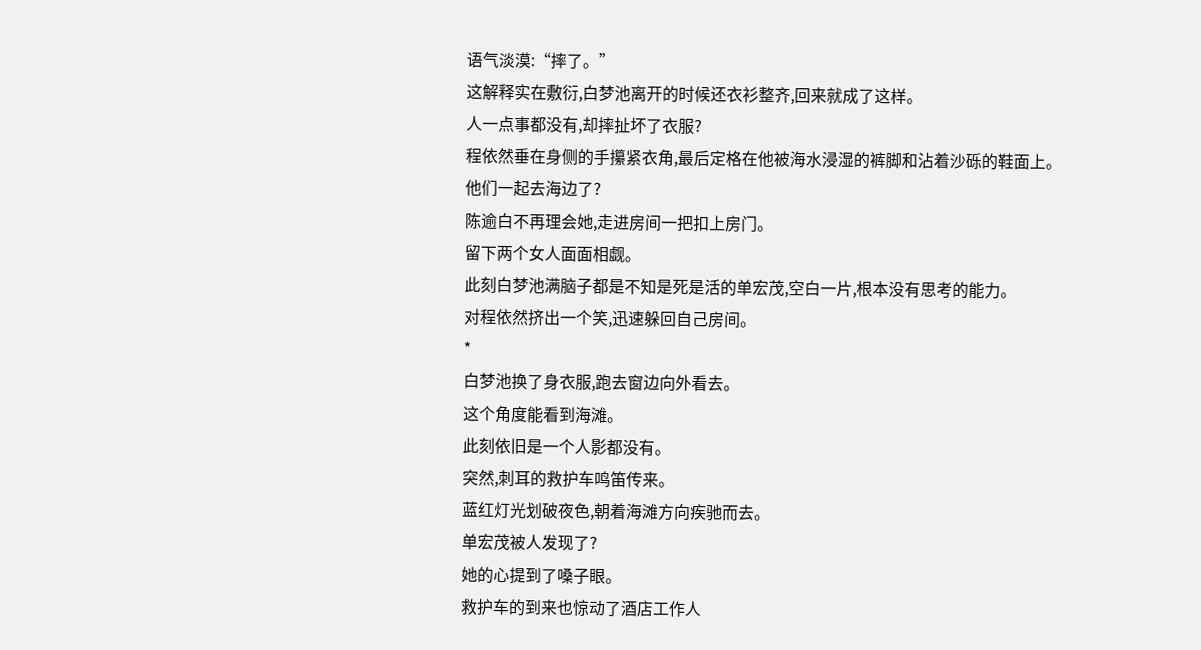语气淡漠:“摔了。”
这解释实在敷衍,白梦池离开的时候还衣衫整齐,回来就成了这样。
人一点事都没有,却摔扯坏了衣服?
程依然垂在身侧的手攥紧衣角,最后定格在他被海水浸湿的裤脚和沾着沙砾的鞋面上。
他们一起去海边了?
陈逾白不再理会她,走进房间一把扣上房门。
留下两个女人面面相觑。
此刻白梦池满脑子都是不知是死是活的单宏茂,空白一片,根本没有思考的能力。
对程依然挤出一个笑,迅速躲回自己房间。
*
白梦池换了身衣服,跑去窗边向外看去。
这个角度能看到海滩。
此刻依旧是一个人影都没有。
突然,刺耳的救护车鸣笛传来。
蓝红灯光划破夜色,朝着海滩方向疾驰而去。
单宏茂被人发现了?
她的心提到了嗓子眼。
救护车的到来也惊动了酒店工作人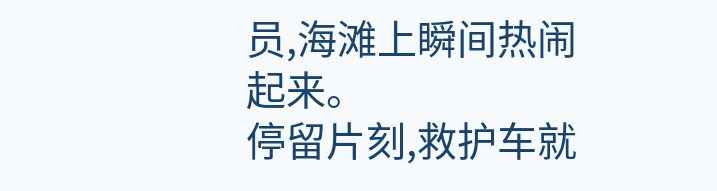员,海滩上瞬间热闹起来。
停留片刻,救护车就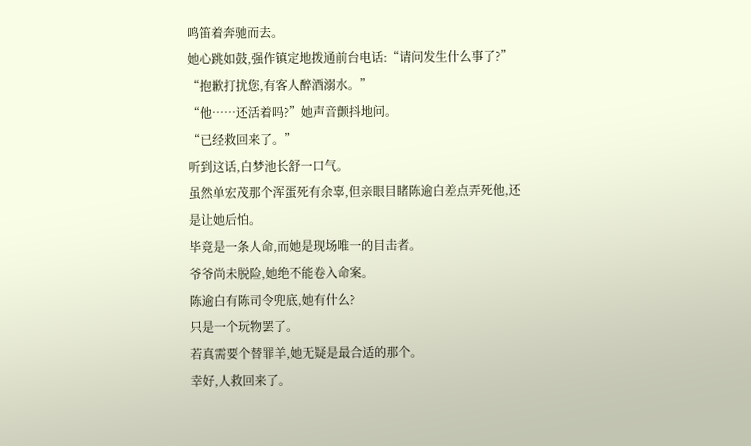鸣笛着奔驰而去。
她心跳如鼓,强作镇定地拨通前台电话:“请问发生什么事了?”
“抱歉打扰您,有客人醉酒溺水。”
“他……还活着吗?”她声音颤抖地问。
“已经救回来了。”
听到这话,白梦池长舒一口气。
虽然单宏茂那个浑蛋死有余辜,但亲眼目睹陈逾白差点弄死他,还是让她后怕。
毕竟是一条人命,而她是现场唯一的目击者。
爷爷尚未脱险,她绝不能卷入命案。
陈逾白有陈司令兜底,她有什么?
只是一个玩物罢了。
若真需要个替罪羊,她无疑是最合适的那个。
幸好,人救回来了。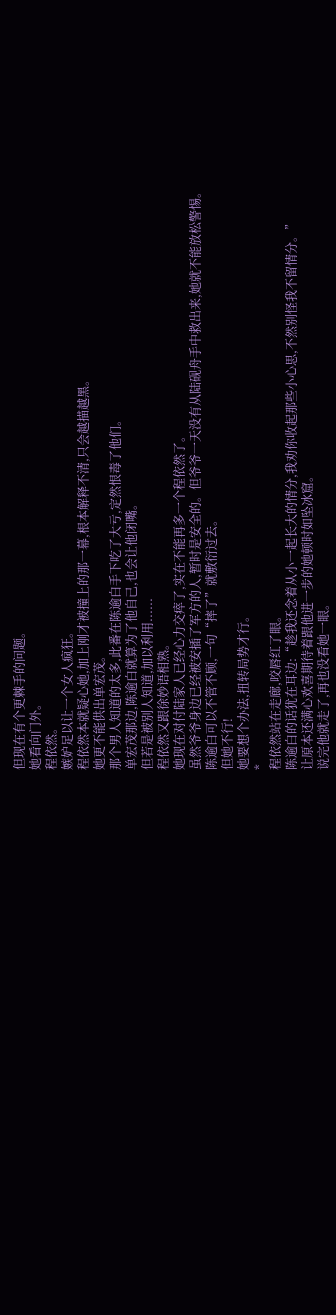但现在有个更棘手的问题。
她看向门外。
程依然。
嫉妒足以让一个女人疯狂。
程依然本就疑心她,加上刚才被撞上的那一幕,根本解释不清,只会越描越黑。
她更不能供出单宏茂。
那个男人知道的太多,此番在陈逾白手下吃了大亏,定然恨毒了他们。
单宏茂那边,陈逾白就算为了他自己,也会让他闭嘴。
但若是被别人知道,加以利用......
程依然又跟徐妙语相熟。
她现在对付陆家人已经心力交瘁了,实在不能再多一个程依然了。
虽然爷爷身边已经被安插了军方的人,暂时是安全的。但爷爷一天没有从陆砚舟手中救出来,她就不能放松警惕。
陈逾白可以不管不顾,一句“摔了”就敷衍过去。
但她不行!
她要想个办法,扭转局势才行。
*
程依然站在走廊,咬唇红了眼。
陈逾白的话犹在耳边:“趁我还念着从小一起长大的情分,我劝你收起那些小心思,不然别怪我不留情分。”
让原本还满心欢喜期待着跟他进一步的她顿时如坠冰窟。
说完他就走了,再也没看她一眼。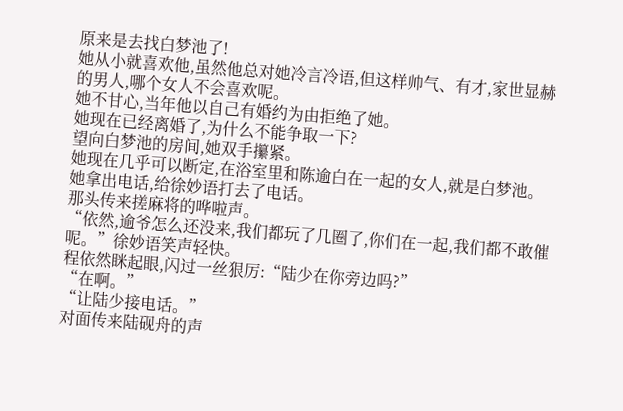原来是去找白梦池了!
她从小就喜欢他,虽然他总对她冷言冷语,但这样帅气、有才,家世显赫的男人,哪个女人不会喜欢呢。
她不甘心,当年他以自己有婚约为由拒绝了她。
她现在已经离婚了,为什么不能争取一下?
望向白梦池的房间,她双手攥紧。
她现在几乎可以断定,在浴室里和陈逾白在一起的女人,就是白梦池。
她拿出电话,给徐妙语打去了电话。
那头传来搓麻将的哗啦声。
“依然,逾爷怎么还没来,我们都玩了几圈了,你们在一起,我们都不敢催呢。”徐妙语笑声轻快。
程依然眯起眼,闪过一丝狠厉:“陆少在你旁边吗?”
“在啊。”
“让陆少接电话。”
对面传来陆砚舟的声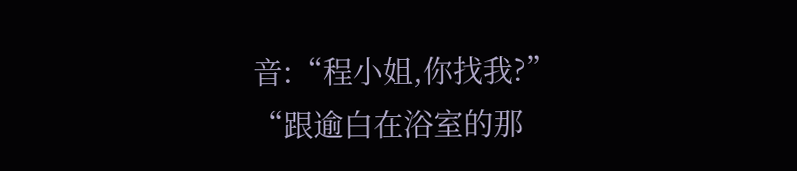音:“程小姐,你找我?”
“跟逾白在浴室的那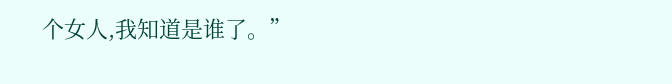个女人,我知道是谁了。”